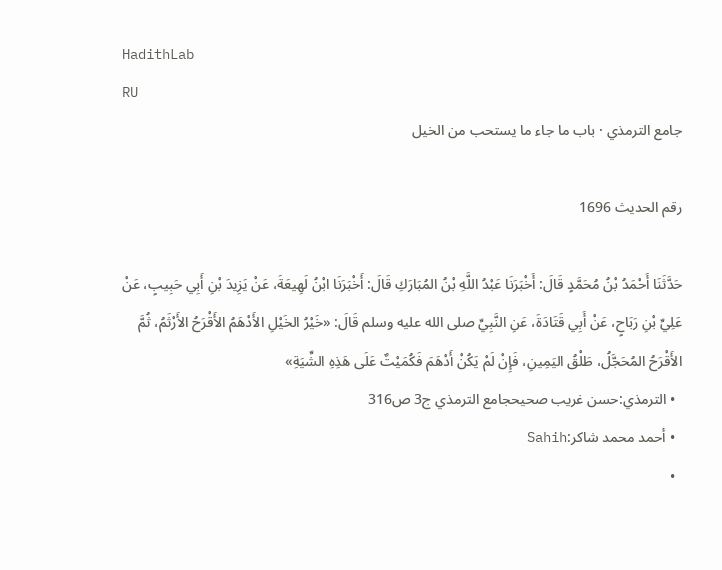HadithLab
RU
جامع الترمذي · باب ما جاء ما يستحب من الخيل

رقم الحديث 1696

حَدَّثَنَا أَحْمَدُ بْنُ مُحَمَّدٍ قَالَ: أَخْبَرَنَا عَبْدُ اللَّهِ بْنُ المُبَارَكِ قَالَ: أَخْبَرَنَا ابْنُ لَهِيعَةَ، عَنْ يَزِيدَ بْنِ أَبِي حَبِيبٍ، عَنْ عَلِيِّ بْنِ رَبَاحٍ، عَنْ أَبِي قَتَادَةَ، عَنِ النَّبِيِّ صلى الله عليه وسلم قَالَ: «خَيْرُ الخَيْلِ الأَدْهَمُ الأَقْرَحُ الأَرْثَمُ، ثُمَّ الأَقْرَحُ المُحَجَّلُ، طَلْقُ اليَمِينِ، فَإِنْ لَمْ يَكُنْ أَدْهَمَ فَكُمَيْتٌ عَلَى هَذِهِ الشِّيَةِ»
  • الترمذي:حسن غريب صحيحجامع الترمذي ج3 ص316
  • أحمد محمد شاكر:Sahih
  •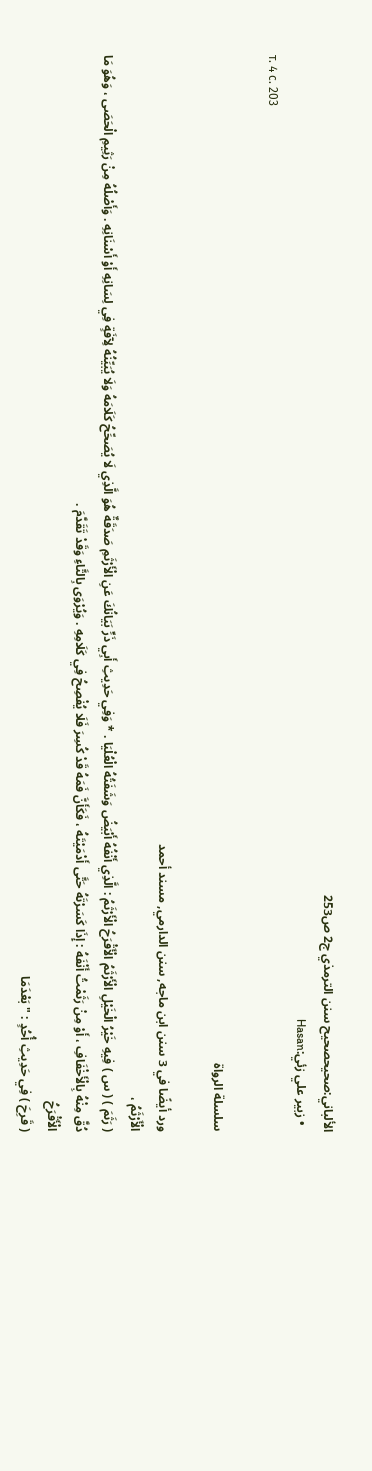الألباني:صحيحصحيح سنن الترمذي ج2 ص253
  • زبير علي زئي:Hasan
т. 4 с. 203

سلسلة الرواة

ورد أيضًا في 3 سنن ابن ماجه, سنن الدارمي, مسند أحمد
الْأَرْثَمُ ،
( رَثَمَ ) ( س ) فِيهِ خَيْرُ الْخَيْلِ الْأَرْثَمُ الْأَقْرَحُ الْأَرْثَمُ : الَّذِي أَنْفُهُ أَبْيَضُ وَشَفَتُهُ الْعُلْيَا . * وَفِي حَدِيثِ أَبِي ذَرٍّ بَيَانُكَ عَنِ الْأَرْثَمِ صَدَقَةٌ هُوَ الَّذِي لَا يُصَحِّحُ كَلَامَهُ وَلَا يُبَيِّنُهُ لِآفَةٍ فِي لِسَانِهِ أَوْ أَسْنَانِهِ . وَأَصْلُهُ مِنْ رَثِيمِ الْحَصَى ، وَهُوَ مَا دُقَّ مِنْهُ بِالْأَخْفَافِ ، أَوْ مِنْ رَثَمْتُ أَنْفَهُ : إِذَا كَسَرْتَهُ حَتَّى أَدْمَيْتَهُ ، فَكَأَنَّ فَمَهُ قَدْ كُسِرَ فَلَا يُفْصِحُ فِي كَلَامِهِ . وَيُرْوَى بِالتَّاءِ وَقَدْ تَقَدَّمَ .
الْأَقْرَحُ
( قَرِحَ ) فِي حَدِيثِ أُحُدٍ : " بَعْدَمَا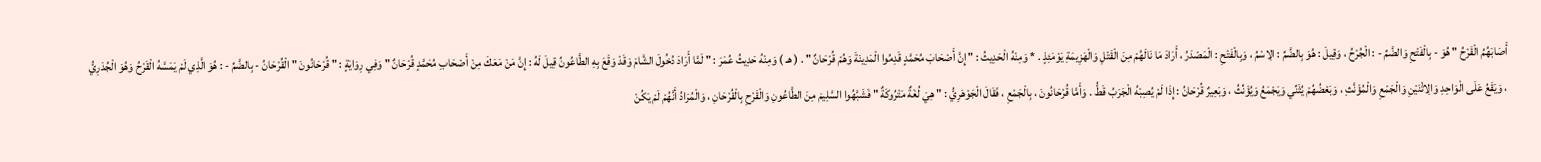أَصَابَهُمُ الْقَرْحُ " هُوَ - بِالْفَتْحِ وَالضَّمِّ - : الْجُرْحُ ، وَقِيلَ : هُوَ بِالضَّمِّ : الِاسْمُ ، وَبِالْفَتْحِ : الْمَصْدَرُ ، أَرَادَ مَا نَالَهُمْ مِنَ الْقَتْلِ وَالْهَزِيمَةِ يَوْمَئِذٍ . * وَمِنْهُ الْحَدِيثُ : " إِنَّ أَصْحَابَ مُحَمَّدٍ قَدِمُوا الْمَدِينَةَ وَهُمْ قُرْحَانٌ " . ( هـ ) وَمِنْهُ حَدِيثُ عُمَرَ : " لَمَّا أَرَادَ دُخُولَ الشَّامَ وَقَدْ وَقَعَ بِهِ الطَّاعُونُ قِيلَ لَهُ : إِنَّ مَنْ مَعَكَ مِنْ أَصْحَابِ مُحَمَّدٍ قُرْحَانٌ " وَفِي رِوَايَةٍ : " قُرْحَانُونَ " الْقُرْحَانُ - بِالضَّمِّ - : هُوَ الَّذِي لَمْ يَمَسَّهُ الْقَرْحُ وَهُوَ الْجُدَرِيُّ ، وَيَقَعُ عَلَى الْوَاحِدِ وَالِاثْنَيْنِ وَالْجَمْعِ وَالْمُؤَنَّثِ ، وَبَعْضُهُمْ يُثَنِّي وَيَجْمَعُ وَيُؤَنِّثُ ، وَبَعِيرٌ قُرْحَانُ : إِذَا لَمْ يُصِبْهُ الْجَرَبُ قَطُّ . وَأَمَّا قُرْحَانُونَ ، بِالْجَمْعِ ، فَقَالَ الْجَوْهَرِيُّ : " هِيَ لُغَةٌ مَتْرُوكَةٌ " فَشَبَّهُوا السَّلِيمَ مِنَ الطَّاعُونِ وَالْقَرْحِ بِالْقُرْحَانِ ، وَالْمُرَادُ أَنَّهُمْ لَمْ يَكُنْ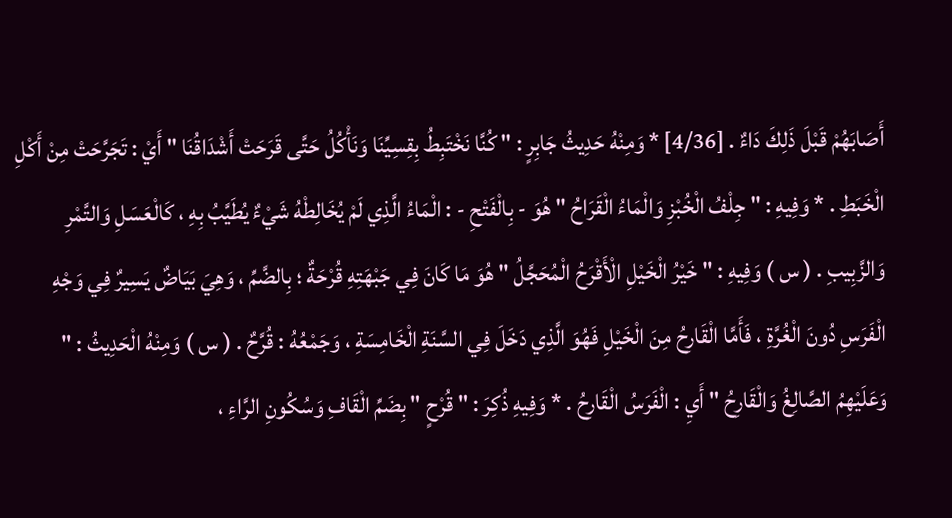أَصَابَهُمْ قَبْلَ ذَلِكَ دَاءٌ . [4/36] * وَمِنْهُ حَدِيثُ جَابِرٍ : " كُنَّا نَخْتَبِطُ بِقِسِيِّنَا وَنَأْكُلُ حَتَّى قَرَحَتْ أَشْدَاقُنَا " أَيْ : تَجَرَّحَتْ مِنْ أَكْلِ الْخَبَطِ . * وَفِيهِ : " جِلْفُ الْخُبْزِ وَالْمَاءُ الْقَرَاحُ " هُوَ - بِالْفَتْحِ - : الْمَاءُ الَّذِي لَمْ يُخَالِطْهُ شَيْءٌ يُطَيَّبُ بِهِ ، كَالْعَسَلِ وَالتَّمْرِ وَالزَّبِيبِ . ( س ) وَفِيهِ : " خَيْرُ الْخَيْلِ الْأَقْرَحُ الْمُحَجَّلُ " هُوَ مَا كَانَ فِي جَبْهَتِهِ قُرْحَةٌ ؛ بِالضَّمِّ ، وَهِيَ بَيَاضٌ يَسِيرٌ فِي وَجْهِ الْفَرَسِ دُونَ الْغُرَّةِ ، فَأَمَّا الْقَارِحُ مِنَ الْخَيْلِ فَهُوَ الَّذِي دَخَلَ فِي السَّنَةِ الْخَامِسَةِ ، وَجَمْعُهُ : قُرَّحٌ . ( س ) وَمِنْهُ الْحَدِيثُ : " وَعَلَيْهِمُ الصَّالِغُ وَالْقَارِحُ " أَيِ : الْفَرَسُ الْقَارِحُ . * وَفِيهِ ذُكِرَ : " قُرْحٍ " بِضَمِّ الْقَافِ وَسُكُونِ الرَّاءِ ،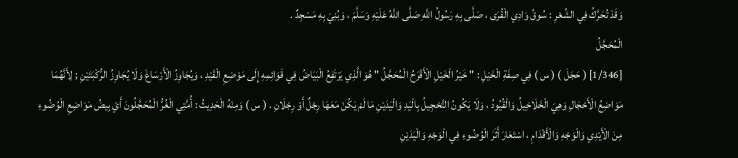وَقَدْ تُحَرَّكُ فِي الشِّعْرِ : سُوقُ وَادِي الْقُرَى ، صَلَّى بِهِ رَسُولُ اللَّهِ صَلَّى اللَّهُ عَلَيْهِ وَسَلَّمَ ، وَبُنِيَ بِهِ مَسْجِدٌ .
الْمُحَجَّلُ
[1/346] ( حَجَلَ ) ( س ) فِي صِفَةِ الْخَيْلِ : " خَيْرُ الْخَيْلِ الْأَقْرَحُ الْمُحَجَّلُ " هُوَ الَّذِي يَرْتَفِعُ الْبَيَاضُ فِي قَوَائِمِهِ إِلَى مَوْضِعِ الْقَيْدِ ، وَيُجَاوِزُ الْأَرْسَاغَ وَلَا يُجَاوِزُ الرُّكْبَتَيْنِ ; لِأَنَّهُمَا مَوَاضِعُ الْأَحْجَالِ وَهِيَ الْخَلَاخِيلُ وَالْقُيُودُ ، وَلَا يَكُونُ التَّحْجِيلُ بِالْيَدِ وَالْيَدَيْنِ مَا لَمْ يَكُنْ مَعَهَا رِجْلٌ أَوْ رِجْلَانِ . ( س ) وَمِنْهُ الْحَدِيثُ : أُمَّتِي الْغُرُّ الْمُحَجَّلُونَ أَيْ بِيضُ مَوَاضِعِ الْوُضُوءِ مِنَ الْأَيْدِي وَالْوَجْهِ وَالْأَقْدَامِ ، اسْتَعَارَ أَثَرَ الْوُضُوءِ فِي الْوَجْهِ وَالْيَدَيْنِ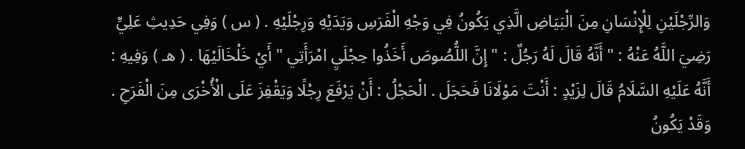وَالرِّجْلَيْنِ لِلْإِنْسَانِ مِنَ الْبَيَاضِ الَّذِي يَكُونُ فِي وَجْهِ الْفَرَسِ وَيَدَيْهِ وَرِجْلَيْهِ . ( س ) وَفِي حَدِيثِ عَلِيٍّ رَضِيَ اللَّهُ عَنْهُ : " أَنَّهُ قَالَ لَهُ رَجُلٌ : " إِنَّ اللُّصُوصَ أَخَذُوا حِجْلَيِ امْرَأَتِي " أَيْ خَلْخَالَيْهَا . ( هـ ) وَفِيهِ : أَنَّهُ عَلَيْهِ السَّلَامُ قَالَ لِزَيْدٍ : أَنْتَ مَوْلَانَا فَحَجَلَ . الْحَجْلُ : أَنْ يَرْفَعَ رِجْلًا وَيَقْفِزَ عَلَى الْأُخْرَى مِنَ الْفَرَحِ . وَقَدْ يَكُونُ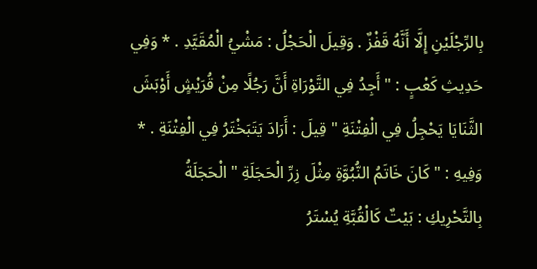بِالرِّجْلَيْنِ إِلَّا أَنَّهُ قَفْزٌ . وَقِيلَ الْحَجْلُ : مَشْيُ الْمُقَيَّدِ . * وَفِي حَدِيثِ كَعْبٍ : " أَجِدُ فِي التَّوْرَاةِ أَنَّ رَجُلًا مِنْ قُرَيْشٍ أَوْبَشَ الثَّنَايَا يَحْجِلُ فِي الْفِتْنَةِ " قِيلَ : أَرَادَ يَتَبَخْتَرُ فِي الْفِتْنَةِ . * وَفِيهِ : " كَانَ خَاتَمُ النُّبُوَّةِ مِثْلَ زِرِّ الْحَجَلَةِ " الْحَجَلَةُ بِالتَّحْرِيكِ : بَيْتٌ كَالْقُبَّةِ يُسْتَرُ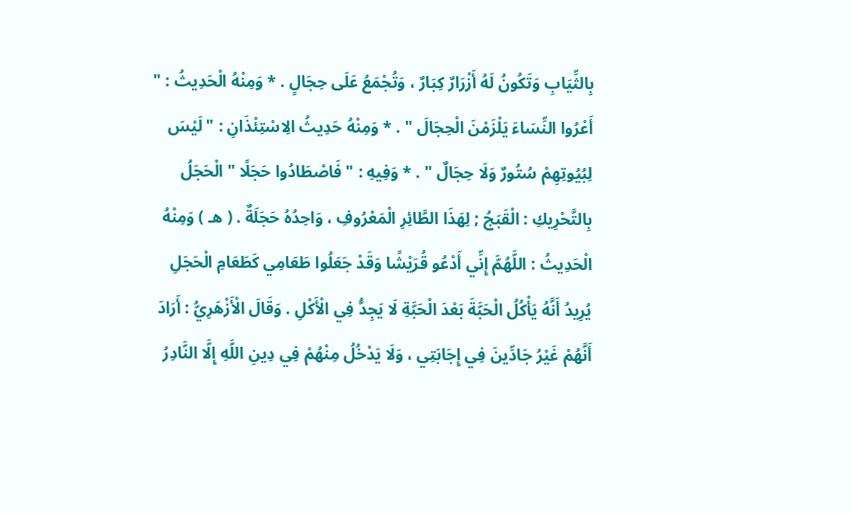بِالثِّيَابِ وَتَكُونُ لَهُ أَزْرَارٌ كِبَارٌ ، وَتُجْمَعُ عَلَى حِجَالٍ . * وَمِنْهُ الْحَدِيثُ : " أَعْرُوا النِّسَاءَ يَلْزَمْنَ الْحِجَالَ " . * وَمِنْهُ حَدِيثُ الِاسْتِئْذَانِ : " لَيْسَ لِبُيُوتِهِمْ سُتُورٌ وَلَا حِجَالٌ " . * وَفِيهِ : " فَاصْطَادُوا حَجَلًا " الْحَجَلُ بِالتَّحْرِيكِ : الْقَبَجُ ; لِهَذَا الطَّائِرِ الْمَعْرُوفِ ، وَاحِدُهُ حَجَلَةٌ . ( هـ ) وَمِنْهُ الْحَدِيثُ : اللَّهُمَّ إِنِّي أَدْعُو قُرَيْشًا وَقَدْ جَعَلُوا طَعَامِي كَطَعَامِ الْحَجَلِ يُرِيدُ أَنَّهُ يَأْكُلُ الْحَبَّةَ بَعْدَ الْحَبَّةِ لَا يَجِدُّ فِي الْأَكْلِ . وَقَالَ الْأَزْهَرِيُّ : أَرَادَ أَنَّهُمْ غَيْرُ جَادِّينَ فِي إِجَابَتِي ، وَلَا يَدْخُلُ مِنْهُمْ فِي دِينِ اللَّهِ إِلَّا النَّادِرُ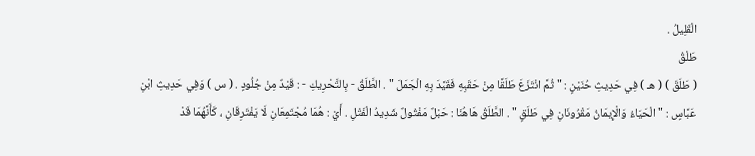الْقَلِيلُ .
طَلْقُ
( طَلَقَ ) ( هـ ) فِي حَدِيثِ حُنَيْنٍ : " ثُمَّ انْتَزَعَ طَلَقًا مِنْ حَقَبِهِ فَقَيَّدَ بِهِ الْجَمَلَ " . الطَّلَقُ - بِالتَّحْرِيكِ - : قَيْدٌ مِنْ جُلُودٍ . ( س ) وَفِي حَدِيثِ ابْنِ عَبَّاسٍ : " الْحَيَاءُ وَالْإِيمَانُ مَقْرُونَانِ فِي طَلَقٍ " . الطَّلَقُ هَاهُنَا : حَبْلٌ مَفْتُولٌ شَدِيدُ الْفَتْلِ . أَيْ : هُمَا مُجْتَمِعَانِ لَا يَفْتَرِقَانِ ، كَأَنَّهُمَا قَدْ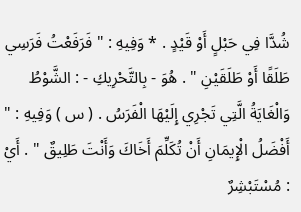شُدَّا فِي حَبْلٍ أَوْ قَيْدٍ . * وَفِيهِ : " فَرَفَعْتُ فَرَسِي طَلَقًا أَوْ طَلَقَيْنِ " . هُوَ - بِالتَّحْرِيكِ - : الشَّوْطُ وَالْغَايَةُ الَّتِي تَجْرِي إِلَيْهَا الْفَرَسُ . ( س ) وَفِيهِ : " أَفْضَلُ الْإِيمَانِ أَنْ تُكَلِّمَ أَخَاكَ وَأَنْتَ طَلِيقٌ " . أَيْ : مُسْتَبْشِرٌ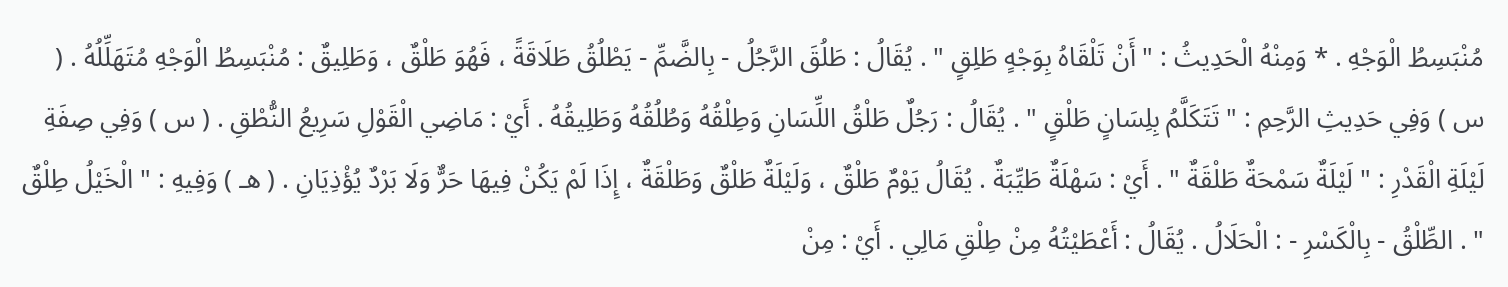مُنْبَسِطُ الْوَجْهِ . * وَمِنْهُ الْحَدِيثُ : " أَنْ تَلْقَاهُ بِوَجْهٍ طَلِقٍ " . يُقَالُ : طَلُقَ الرَّجُلُ - بِالضَّمِّ - يَطْلُقُ طَلَاقَةً ، فَهُوَ طَلْقٌ ، وَطَلِيقٌ : مُنْبَسِطُ الْوَجْهِ مُتَهَلِّلُهُ . ( س ) وَفِي حَدِيثِ الرَّحِمِ : " تَتَكَلَّمُ بِلِسَانٍ طَلْقٍ " . يُقَالُ : رَجُلٌ طَلْقُ اللِّسَانِ وَطِلْقُهُ وَطُلُقُهُ وَطَلِيقُهُ . أَيْ : مَاضِي الْقَوْلِ سَرِيعُ النُّطْقِ . ( س ) وَفِي صِفَةِ لَيْلَةِ الْقَدْرِ : " لَيْلَةٌ سَمْحَةٌ طَلْقَةٌ " . أَيْ : سَهْلَةٌ طَيِّبَةٌ . يُقَالُ يَوْمٌ طَلْقٌ ، وَلَيْلَةٌ طَلْقٌ وَطَلْقَةٌ ، إِذَا لَمْ يَكُنْ فِيهَا حَرٌّ وَلَا بَرْدٌ يُؤْذِيَانِ . ( هـ ) وَفِيهِ : " الْخَيْلُ طِلْقٌ " . الطِّلْقُ - بِالْكَسْرِ - : الْحَلَالُ . يُقَالُ : أَعْطَيْتُهُ مِنْ طِلْقِ مَالِي . أَيْ : مِنْ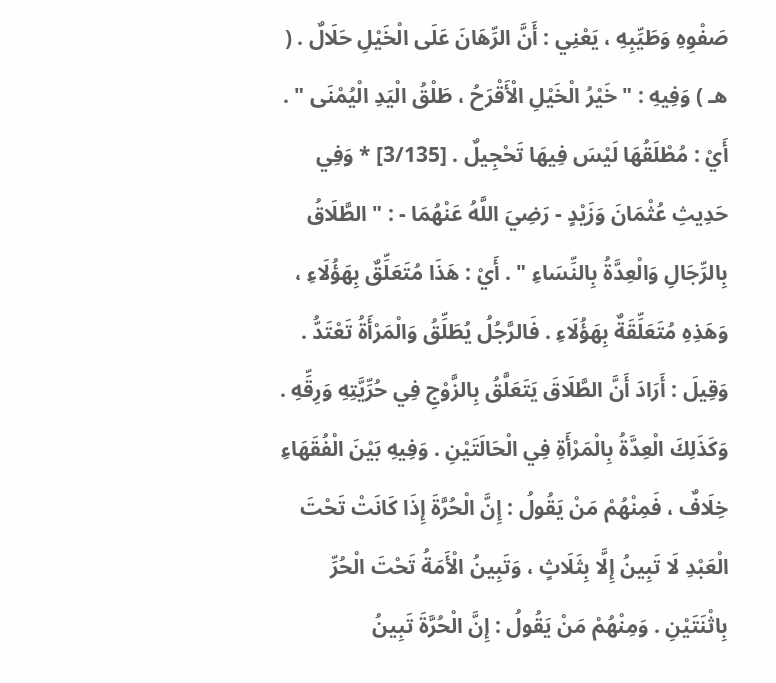صَفْوِهِ وَطَيِّبِهِ ، يَعْنِي : أَنَّ الرِّهَانَ عَلَى الْخَيْلِ حَلَالٌ . ( هـ ) وَفِيهِ : " خَيْرُ الْخَيْلِ الْأَقْرَحُ ، طَلْقُ الْيَدِ الْيُمْنَى " . أَيْ : مُطْلَقُهَا لَيْسَ فِيهَا تَحْجِيلٌ . [3/135] * وَفِي حَدِيثِ عُثْمَانَ وَزَيْدٍ - رَضِيَ اللَّهُ عَنْهُمَا - : " الطَّلَاقُ بِالرِّجَالِ وَالْعِدَّةُ بِالنِّسَاءِ " . أَيْ : هَذَا مُتَعَلِّقٌ بِهَؤُلَاءِ ، وَهَذِهِ مُتَعَلِّقَةٌ بِهَؤُلَاءِ . فَالرَّجُلُ يُطَلِّقُ وَالْمَرْأَةُ تَعْتَدُّ . وَقِيلَ : أَرَادَ أَنَّ الطَّلَاقَ يَتَعَلَّقُ بِالزَّوْجِ فِي حُرِّيَّتِهِ وَرِقِّهِ . وَكَذَلِكَ الْعِدَّةُ بِالْمَرْأَةِ فِي الْحَالَتَيْنِ . وَفِيهِ بَيْنَ الْفُقَهَاءِ خِلَافٌ ، فَمِنْهُمْ مَنْ يَقُولُ : إِنَّ الْحُرَّةَ إِذَا كَانَتْ تَحْتَ الْعَبْدِ لَا تَبِينُ إِلَّا بِثَلَاثٍ ، وَتَبِينُ الْأَمَةُ تَحْتَ الْحُرِّ بِاثْنَتَيْنِ . وَمِنْهُمْ مَنْ يَقُولُ : إِنَّ الْحُرَّةَ تَبِينُ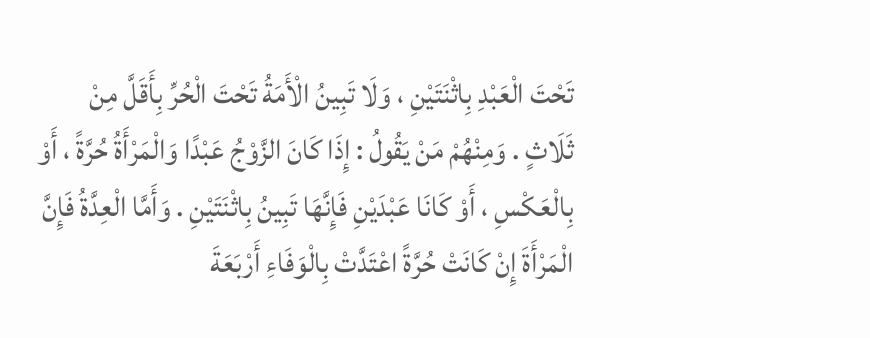تَحْتَ الْعَبْدِ بِاثْنَتَيْنِ ، وَلَا تَبِينُ الْأَمَةُ تَحْتَ الْحُرِّ بِأَقَلَّ مِنْ ثَلَاثٍ . وَمِنْهُمْ مَنْ يَقُولُ : إِذَا كَانَ الزَّوْجُ عَبْدًا وَالْمَرْأَةُ حُرَّةً ، أَوْ بِالْعَكْسِ ، أَوْ كَانَا عَبْدَيْنِ فَإِنَّهَا تَبِينُ بِاثْنَتَيْنِ . وَأَمَّا الْعِدَّةُ فَإِنَّ الْمَرْأَةَ إِنْ كَانَتْ حُرَّةً اعْتَدَّتْ بِالْوَفَاءِ أَرْبَعَةَ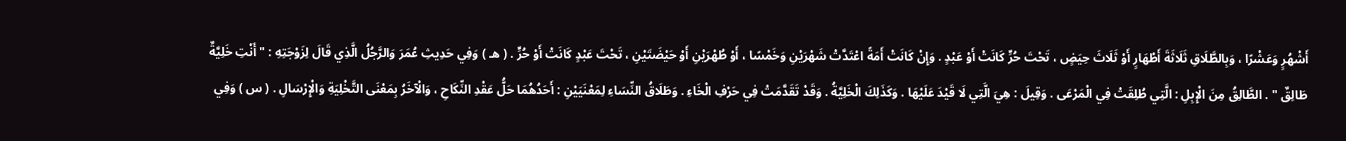أَشْهُرٍ وَعَشْرًا ، وَبِالطَّلَاقِ ثَلَاثَةَ أَطْهَارٍ أَوْ ثَلَاثَ حِيَضٍ ، تَحْتَ حُرٍّ كَانَتْ أَوْ عَبْدٍ . وَإِنْ كَانَتْ أَمَةً اعْتَدَّتْ شَهْرَيْنِ وَخَمْسًا ، أَوْ طُهْرَيْنِ أَوْ حَيْضَتَيْنِ ، تَحْتَ عَبْدٍ كَانَتْ أَوْ حُرٍّ . ( هـ ) وَفِي حَدِيثِ عُمَرَ وَالرَّجُلُ الَّذِي قَالَ لِزَوْجَتِهِ : " أَنْتِ خَلِيَّةٌ طَالِقٌ " . الطَّالِقُ مِنَ الْإِبِلِ : الَّتِي طُلِقَتْ فِي الْمَرْعَى . وَقِيلَ : هِيَ الَّتِي لَا قَيْدَ عَلَيْهَا . وَكَذَلِكَ الْخَلِيَّةُ . وَقَدْ تَقَدَّمَتْ فِي حَرْفِ الْخَاءِ . وَطَلَاقُ النِّسَاءِ لِمَعْنَيَيْنِ : أَحَدُهُمَا حَلُّ عَقْدِ النِّكَاحِ ، وَالْآخَرُ بِمَعْنَى التَّخْلِيَةِ وَالْإِرْسَالِ . ( س ) وَفِي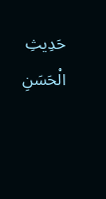حَدِيثِ الْحَسَنِ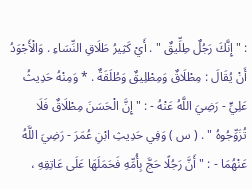: " إِنَّكَ رَجُلٌ طِلِّيقٌ " . أَيْ كَثِيرُ طَلَاقِ النِّسَاءِ . وَالْأَجْوَدُ أَنْ يُقَالَ : مِطْلَاقٌ وَمِطْلِيقٌ وَطُلَقَةٌ . * وَمِنْهُ حَدِيثُ عَلِيٍّ - رَضِيَ اللَّهُ عَنْهُ - : " إِنَّ الْحَسَنَ مِطْلَاقٌ فَلَا تُزَوِّجُوهُ " . ( س ) وَفِي حَدِيثِ ابْنِ عُمَرَ - رَضِيَ اللَّهُ عَنْهُمَا - : " أَنَّ رَجُلًا حَجَّ بِأُمِّهِ فَحَمَلَهَا عَلَى عَاتِقِهِ ،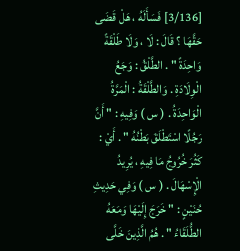[3/136] فَسَأَلَهُ ، هَلْ قَضَى حَقَّهَا ؟ قَالَ : لَا ، وَلَا طَلْقَةً وَاحِدَةً " . الطَّلْقُ : وَجَعُ الْوِلَادَةِ . وَالطَّلْقَةُ : الْمَرَّةُ الْوَاحِدَةُ . ( س ) وَفِيهِ : " أَنَّ رَجُلًا اسْتَطْلَقَ بَطْنُهُ " . أَيْ : كَثُرَ خُرُوجُ مَا فِيهِ ، يُرِيدُ الْإِسْهَالَ . ( س ) وَفِي حَدِيثِ حُنَيْنٍ : " خَرَجَ إِلَيْهَا وَمَعَهُ الطُّلَقَاءُ " . هُمُ الَّذِينَ خَلَّى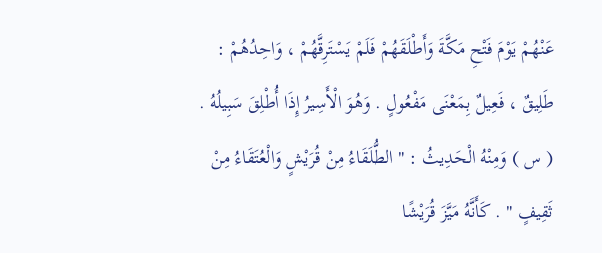عَنْهُمْ يَوْمَ فَتْحِ مَكَّةَ وَأَطْلَقَهُمْ فَلَمْ يَسْتَرِقَّهُمْ ، وَاحِدُهُمْ : طَلِيقٌ ، فَعِيلٌ بِمَعْنَى مَفْعُولٍ . وَهُوَ الْأَسِيرُ إِذَا أُطْلِقَ سَبِيلُهُ . ( س ) وَمِنْهُ الْحَدِيثُ : " الطُّلَقَاءُ مِنْ قُرَيْشٍ وَالْعُتَقَاءُ مِنْ ثَقِيفٍ " . كَأَنَّهُ مَيَّزَ قُرَيْشًا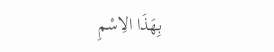بِهَذَا الِاسْمِ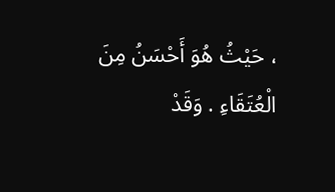، حَيْثُ هُوَ أَحْسَنُ مِنَ الْعُتَقَاءِ . وَقَدْ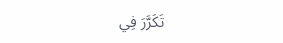تَكَرَّرَ فِي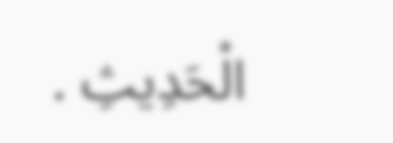الْحَدِيثِ .